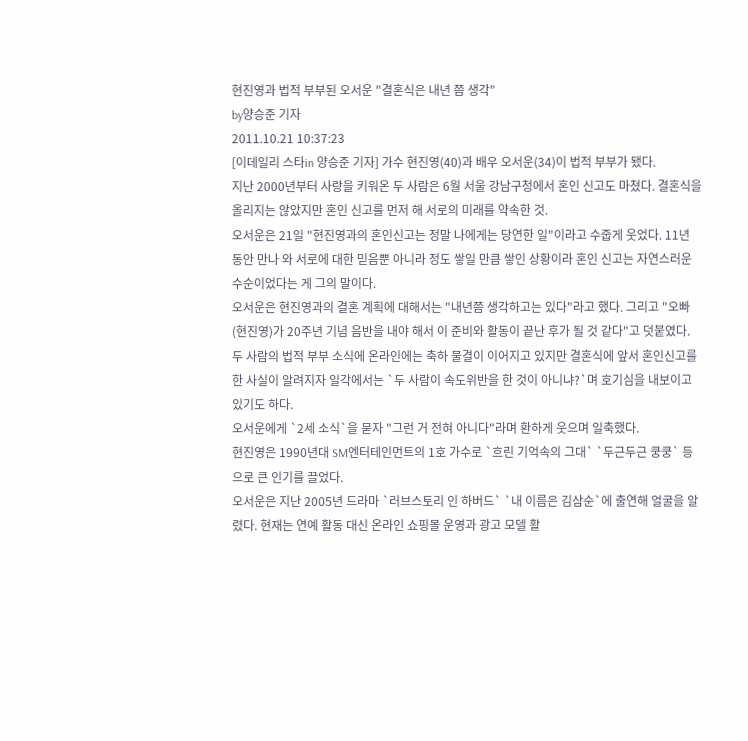현진영과 법적 부부된 오서운 "결혼식은 내년 쯤 생각"
by양승준 기자
2011.10.21 10:37:23
[이데일리 스타in 양승준 기자] 가수 현진영(40)과 배우 오서운(34)이 법적 부부가 됐다.
지난 2000년부터 사랑을 키워온 두 사람은 6월 서울 강남구청에서 혼인 신고도 마쳤다. 결혼식을 올리지는 않았지만 혼인 신고를 먼저 해 서로의 미래를 약속한 것.
오서운은 21일 "현진영과의 혼인신고는 정말 나에게는 당연한 일"이라고 수줍게 웃었다. 11년 동안 만나 와 서로에 대한 믿음뿐 아니라 정도 쌓일 만큼 쌓인 상황이라 혼인 신고는 자연스러운 수순이었다는 게 그의 말이다.
오서운은 현진영과의 결혼 계획에 대해서는 "내년쯤 생각하고는 있다"라고 했다. 그리고 "오빠(현진영)가 20주년 기념 음반을 내야 해서 이 준비와 활동이 끝난 후가 될 것 같다"고 덧붙였다.
두 사람의 법적 부부 소식에 온라인에는 축하 물결이 이어지고 있지만 결혼식에 앞서 혼인신고를 한 사실이 알려지자 일각에서는 `두 사람이 속도위반을 한 것이 아니냐?`며 호기심을 내보이고 있기도 하다.
오서운에게 `2세 소식`을 묻자 "그런 거 전혀 아니다"라며 환하게 웃으며 일축했다.
현진영은 1990년대 SM엔터테인먼트의 1호 가수로 `흐린 기억속의 그대` `두근두근 쿵쿵` 등으로 큰 인기를 끌었다.
오서운은 지난 2005년 드라마 `러브스토리 인 하버드` `내 이름은 김삼순`에 출연해 얼굴을 알렸다. 현재는 연예 활동 대신 온라인 쇼핑몰 운영과 광고 모델 활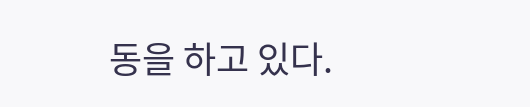동을 하고 있다.